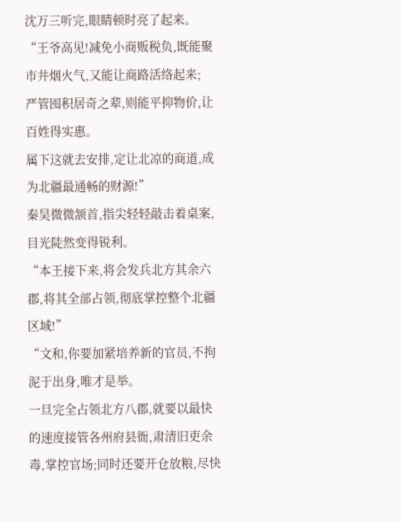沈万三听完,眼睛顿时亮了起来。
“王爷高见!减免小商贩税负,既能聚市井烟火气,又能让商路活络起来;
严管囤积居奇之辈,则能平抑物价,让百姓得实惠。
属下这就去安排,定让北凉的商道,成为北疆最通畅的财源!”
秦昊微微颔首,指尖轻轻敲击着桌案,目光陡然变得锐利。
“本王接下来,将会发兵北方其余六郡,将其全部占领,彻底掌控整个北疆区域!”
“文和,你要加紧培养新的官员,不拘泥于出身,唯才是举。
一旦完全占领北方八郡,就要以最快的速度接管各州府县衙,肃清旧吏余毒,掌控官场;同时还要开仓放粮,尽快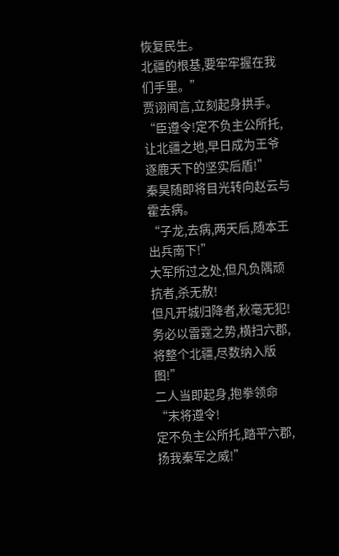恢复民生。
北疆的根基,要牢牢握在我们手里。”
贾诩闻言,立刻起身拱手。
“臣遵令!定不负主公所托,让北疆之地,早日成为王爷逐鹿天下的坚实后盾!”
秦昊随即将目光转向赵云与霍去病。
“子龙,去病,两天后,随本王出兵南下!”
大军所过之处,但凡负隅顽抗者,杀无赦!
但凡开城归降者,秋毫无犯!
务必以雷霆之势,横扫六郡,将整个北疆,尽数纳入版图!”
二人当即起身,抱拳领命
“末将遵令!
定不负主公所托,踏平六郡,扬我秦军之威!”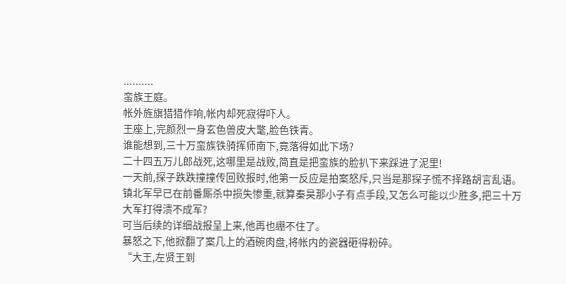..........
蛮族王庭。
帐外旌旗猎猎作响,帐内却死寂得吓人。
王座上,完颜烈一身玄色兽皮大氅,脸色铁青。
谁能想到,三十万蛮族铁骑挥师南下,竟落得如此下场?
二十四五万儿郎战死,这哪里是战败,简直是把蛮族的脸扒下来踩进了泥里!
一天前,探子跌跌撞撞传回败报时,他第一反应是拍案怒斥,只当是那探子慌不择路胡言乱语。
镇北军早已在前番厮杀中损失惨重,就算秦昊那小子有点手段,又怎么可能以少胜多,把三十万大军打得溃不成军?
可当后续的详细战报呈上来,他再也绷不住了。
暴怒之下,他掀翻了案几上的酒碗肉盘,将帐内的瓷器砸得粉碎。
“大王,左贤王到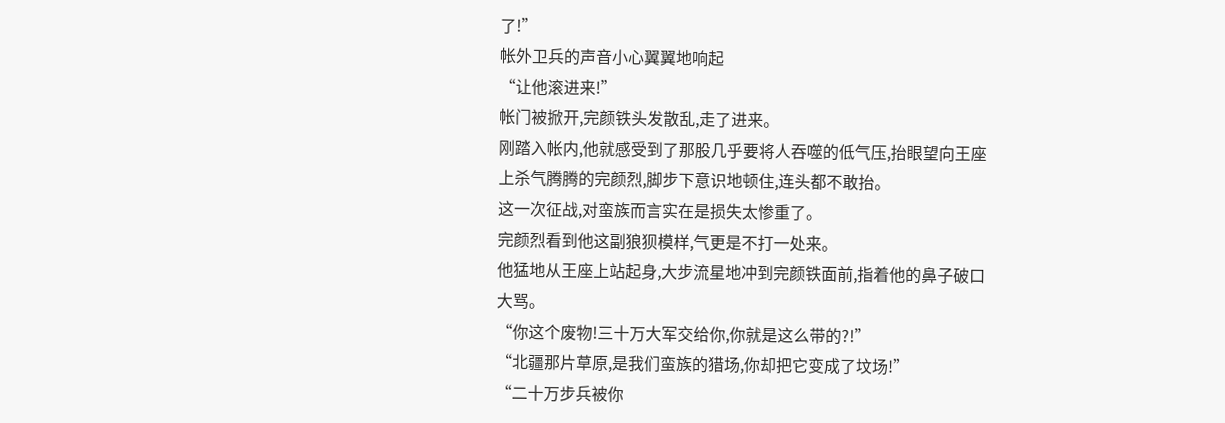了!”
帐外卫兵的声音小心翼翼地响起
“让他滚进来!”
帐门被掀开,完颜铁头发散乱,走了进来。
刚踏入帐内,他就感受到了那股几乎要将人吞噬的低气压,抬眼望向王座上杀气腾腾的完颜烈,脚步下意识地顿住,连头都不敢抬。
这一次征战,对蛮族而言实在是损失太惨重了。
完颜烈看到他这副狼狈模样,气更是不打一处来。
他猛地从王座上站起身,大步流星地冲到完颜铁面前,指着他的鼻子破口大骂。
“你这个废物!三十万大军交给你,你就是这么带的?!”
“北疆那片草原,是我们蛮族的猎场,你却把它变成了坟场!”
“二十万步兵被你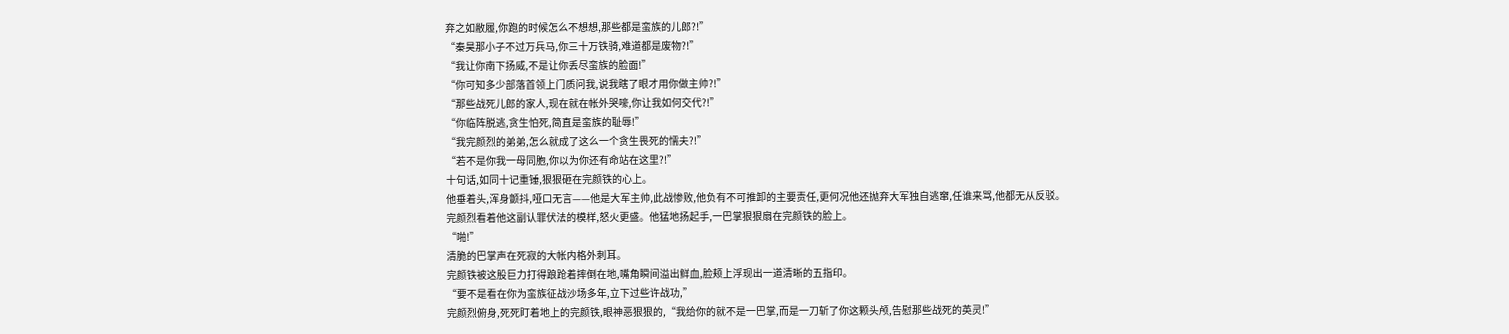弃之如敝履,你跑的时候怎么不想想,那些都是蛮族的儿郎?!”
“秦昊那小子不过万兵马,你三十万铁骑,难道都是废物?!”
“我让你南下扬威,不是让你丢尽蛮族的脸面!”
“你可知多少部落首领上门质问我,说我瞎了眼才用你做主帅?!”
“那些战死儿郎的家人,现在就在帐外哭嚎,你让我如何交代?!”
“你临阵脱逃,贪生怕死,简直是蛮族的耻辱!”
“我完颜烈的弟弟,怎么就成了这么一个贪生畏死的懦夫?!”
“若不是你我一母同胞,你以为你还有命站在这里?!”
十句话,如同十记重锤,狠狠砸在完颜铁的心上。
他垂着头,浑身颤抖,哑口无言——他是大军主帅,此战惨败,他负有不可推卸的主要责任,更何况他还抛弃大军独自逃窜,任谁来骂,他都无从反驳。
完颜烈看着他这副认罪伏法的模样,怒火更盛。他猛地扬起手,一巴掌狠狠扇在完颜铁的脸上。
“啪!”
清脆的巴掌声在死寂的大帐内格外刺耳。
完颜铁被这股巨力打得踉跄着摔倒在地,嘴角瞬间溢出鲜血,脸颊上浮现出一道清晰的五指印。
“要不是看在你为蛮族征战沙场多年,立下过些许战功,”
完颜烈俯身,死死盯着地上的完颜铁,眼神恶狠狠的,“我给你的就不是一巴掌,而是一刀斩了你这颗头颅,告慰那些战死的英灵!”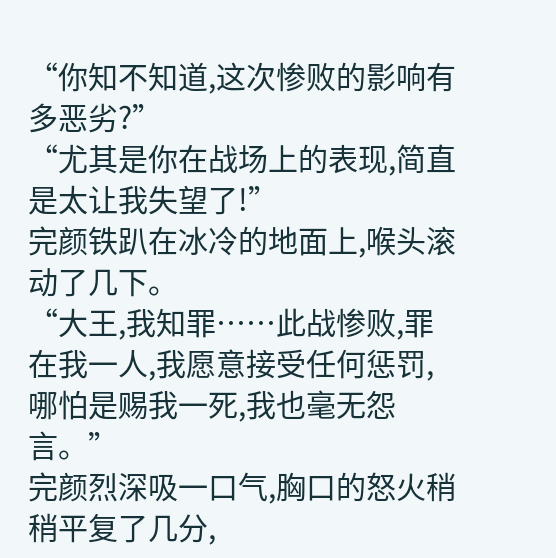“你知不知道,这次惨败的影响有多恶劣?”
“尤其是你在战场上的表现,简直是太让我失望了!”
完颜铁趴在冰冷的地面上,喉头滚动了几下。
“大王,我知罪……此战惨败,罪在我一人,我愿意接受任何惩罚,哪怕是赐我一死,我也毫无怨言。”
完颜烈深吸一口气,胸口的怒火稍稍平复了几分,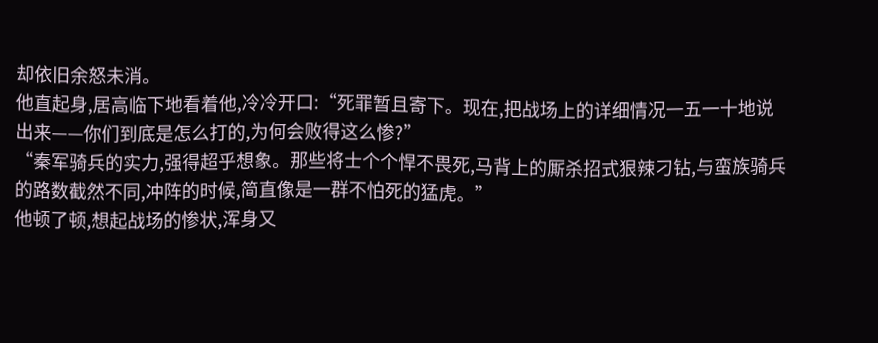却依旧余怒未消。
他直起身,居高临下地看着他,冷冷开口:“死罪暂且寄下。现在,把战场上的详细情况一五一十地说出来——你们到底是怎么打的,为何会败得这么惨?”
“秦军骑兵的实力,强得超乎想象。那些将士个个悍不畏死,马背上的厮杀招式狠辣刁钻,与蛮族骑兵的路数截然不同,冲阵的时候,简直像是一群不怕死的猛虎。”
他顿了顿,想起战场的惨状,浑身又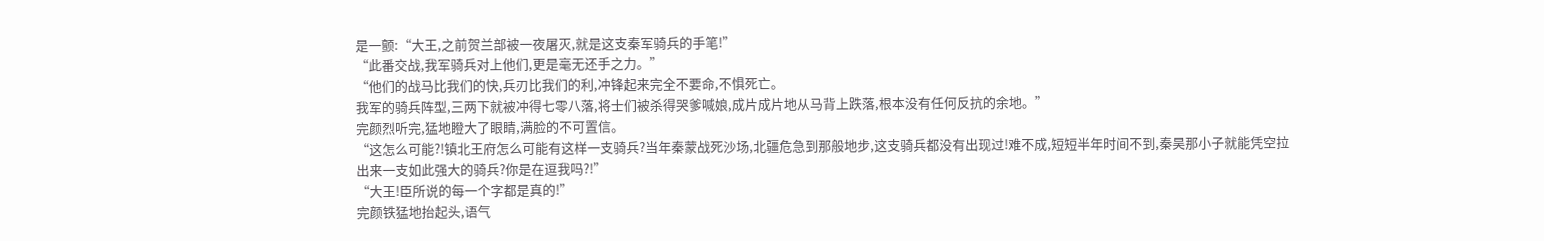是一颤:“大王,之前贺兰部被一夜屠灭,就是这支秦军骑兵的手笔!”
“此番交战,我军骑兵对上他们,更是毫无还手之力。”
“他们的战马比我们的快,兵刃比我们的利,冲锋起来完全不要命,不惧死亡。
我军的骑兵阵型,三两下就被冲得七零八落,将士们被杀得哭爹喊娘,成片成片地从马背上跌落,根本没有任何反抗的余地。”
完颜烈听完,猛地瞪大了眼睛,满脸的不可置信。
“这怎么可能?!镇北王府怎么可能有这样一支骑兵?当年秦蒙战死沙场,北疆危急到那般地步,这支骑兵都没有出现过!难不成,短短半年时间不到,秦昊那小子就能凭空拉出来一支如此强大的骑兵?你是在逗我吗?!”
“大王!臣所说的每一个字都是真的!”
完颜铁猛地抬起头,语气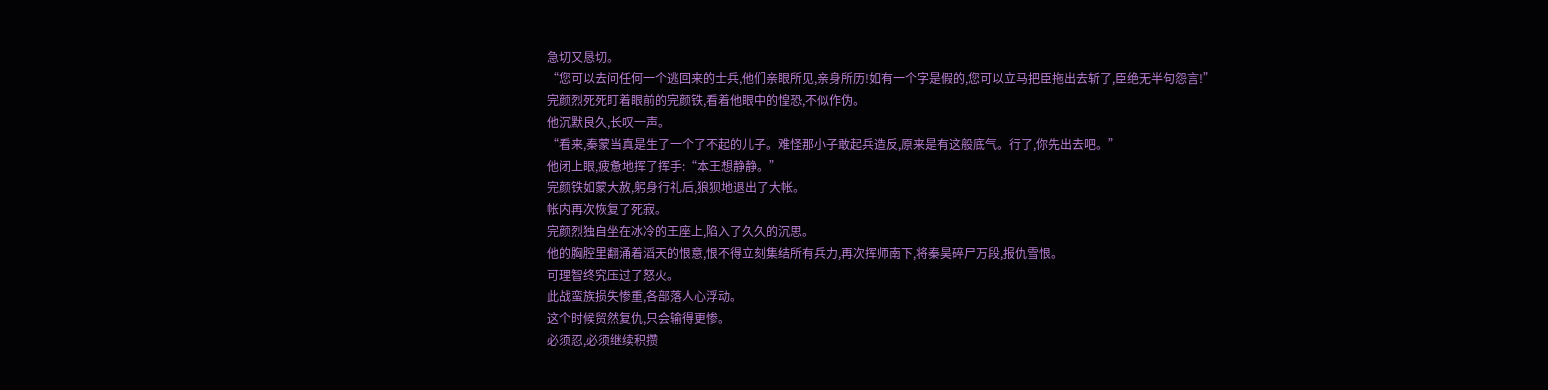急切又恳切。
“您可以去问任何一个逃回来的士兵,他们亲眼所见,亲身所历!如有一个字是假的,您可以立马把臣拖出去斩了,臣绝无半句怨言!”
完颜烈死死盯着眼前的完颜铁,看着他眼中的惶恐,不似作伪。
他沉默良久,长叹一声。
“看来,秦蒙当真是生了一个了不起的儿子。难怪那小子敢起兵造反,原来是有这般底气。行了,你先出去吧。”
他闭上眼,疲惫地挥了挥手:“本王想静静。”
完颜铁如蒙大赦,躬身行礼后,狼狈地退出了大帐。
帐内再次恢复了死寂。
完颜烈独自坐在冰冷的王座上,陷入了久久的沉思。
他的胸腔里翻涌着滔天的恨意,恨不得立刻集结所有兵力,再次挥师南下,将秦昊碎尸万段,报仇雪恨。
可理智终究压过了怒火。
此战蛮族损失惨重,各部落人心浮动。
这个时候贸然复仇,只会输得更惨。
必须忍,必须继续积攒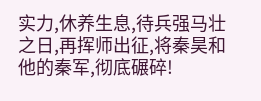实力,休养生息,待兵强马壮之日,再挥师出征,将秦昊和他的秦军,彻底碾碎!